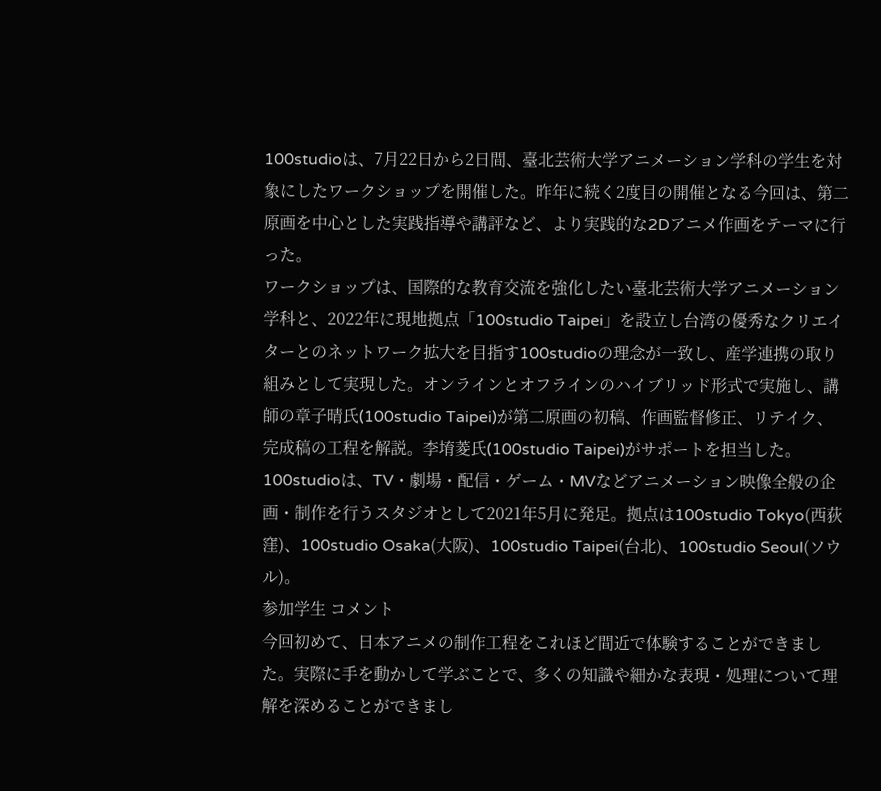100studioは、7月22日から2日間、臺北芸術大学アニメーション学科の学生を対象にしたワークショップを開催した。昨年に続く2度目の開催となる今回は、第二原画を中心とした実践指導や講評など、より実践的な2Dアニメ作画をテーマに行った。
ワークショップは、国際的な教育交流を強化したい臺北芸術大学アニメーション学科と、2022年に現地拠点「100studio Taipei」を設立し台湾の優秀なクリエイターとのネットワーク拡大を目指す100studioの理念が一致し、産学連携の取り組みとして実現した。オンラインとオフラインのハイブリッド形式で実施し、講師の章子晴氏(100studio Taipei)が第二原画の初稿、作画監督修正、リテイク、完成稿の工程を解説。李堉菱氏(100studio Taipei)がサポートを担当した。
100studioは、TV・劇場・配信・ゲーム・MVなどアニメーション映像全般の企画・制作を行うスタジオとして2021年5月に発足。拠点は100studio Tokyo(西荻窪)、100studio Osaka(大阪)、100studio Taipei(台北)、100studio Seoul(ソウル)。
参加学生 コメント
今回初めて、日本アニメの制作工程をこれほど間近で体験することができました。実際に手を動かして学ぶことで、多くの知識や細かな表現・処理について理解を深めることができまし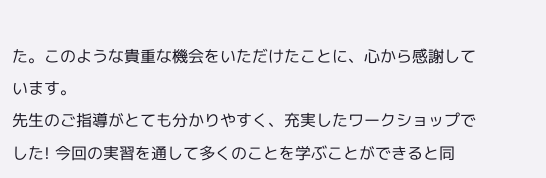た。このような貴重な機会をいただけたことに、心から感謝しています。
先生のご指導がとても分かりやすく、充実したワークショップでした! 今回の実習を通して多くのことを学ぶことができると同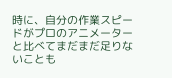時に、自分の作業スピードがプロのアニメーターと比べてまだまだ足りないことも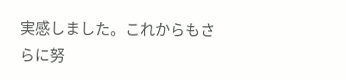実感しました。これからもさらに努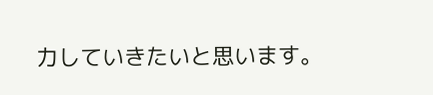力していきたいと思います。